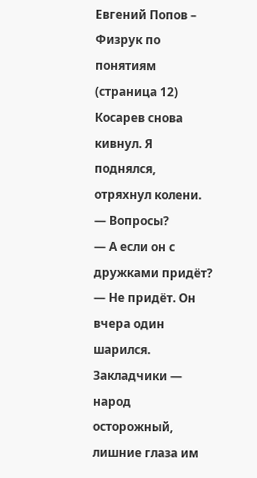Евгений Попов – Физрук по понятиям (страница 12)
Косарев снова кивнул. Я поднялся, отряхнул колени.
— Вопросы?
— А если он с дружками придёт?
— Не придёт. Он вчера один шарился. Закладчики — народ осторожный, лишние глаза им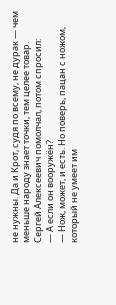не нужны. Да и Крот, судя по всему, не дурак — чем меньше народу знает точки, тем целее товар.
Сергей Алексеевич помолчал, потом спросил:
— А если он вооружён?
— Нож, может, и есть. Но поверь, пацан с ножом, который не умеет им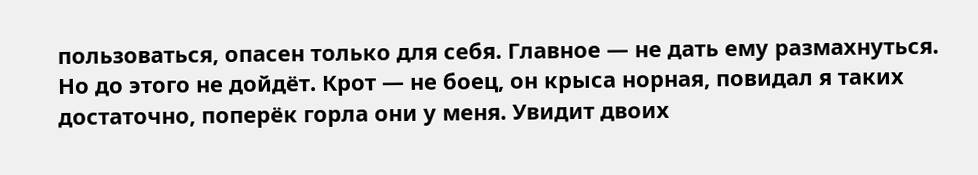пользоваться, опасен только для себя. Главное — не дать ему размахнуться. Но до этого не дойдёт. Крот — не боец, он крыса норная, повидал я таких достаточно, поперёк горла они у меня. Увидит двоих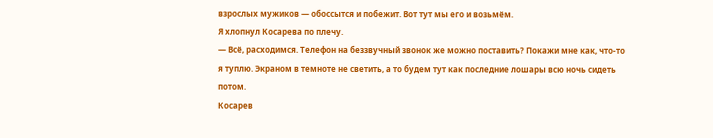взрослых мужиков — обоссытся и побежит. Вот тут мы его и возьмём.
Я хлопнул Косарева по плечу.
— Всё, расходимся. Телефон на беззвучный звонок же можно поставить? Покажи мне как, что-то я туплю. Экраном в темноте не светить, а то будем тут как последние лошары всю ночь сидеть потом.
Косарев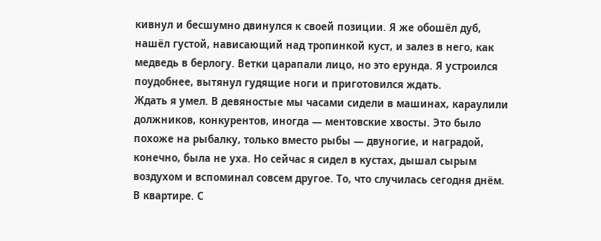кивнул и бесшумно двинулся к своей позиции. Я же обошёл дуб, нашёл густой, нависающий над тропинкой куст, и залез в него, как медведь в берлогу. Ветки царапали лицо, но это ерунда. Я устроился поудобнее, вытянул гудящие ноги и приготовился ждать.
Ждать я умел. В девяностые мы часами сидели в машинах, караулили должников, конкурентов, иногда — ментовские хвосты. Это было похоже на рыбалку, только вместо рыбы — двуногие, и наградой, конечно, была не уха. Но сейчас я сидел в кустах, дышал сырым воздухом и вспоминал совсем другое. То, что случилась сегодня днём. В квартире. С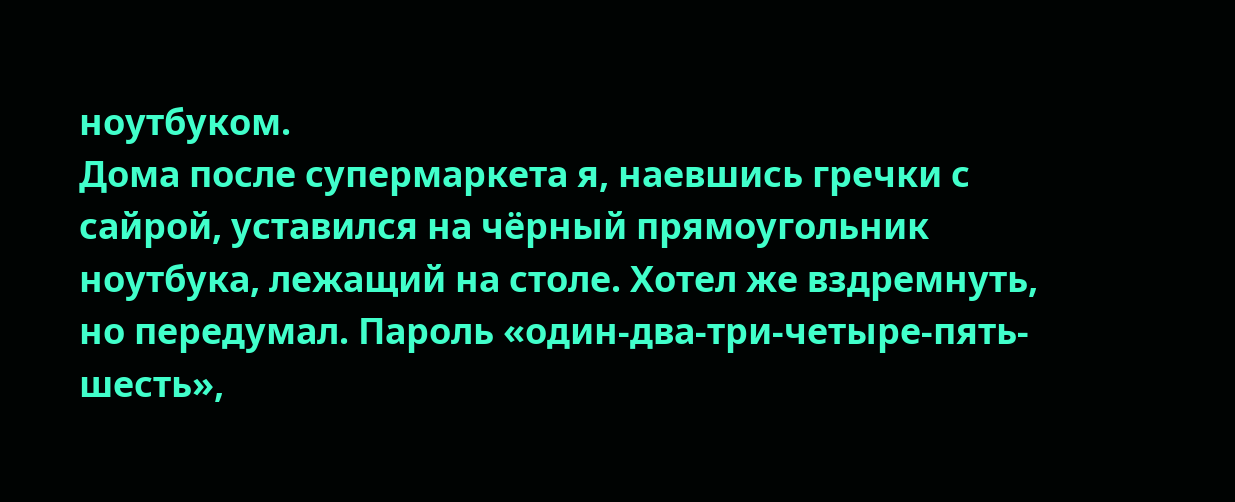ноутбуком.
Дома после супермаркета я, наевшись гречки с сайрой, уставился на чёрный прямоугольник ноутбука, лежащий на столе. Хотел же вздремнуть, но передумал. Пароль «один-два-три-четыре-пять-шесть»,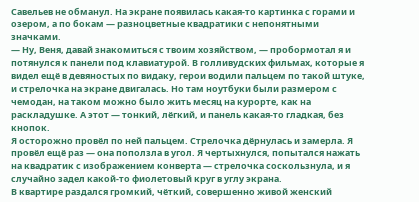Савельев не обманул. На экране появилась какая-то картинка с горами и озером, а по бокам — разноцветные квадратики с непонятными значками.
— Ну, Веня, давай знакомиться с твоим хозяйством, — пробормотал я и потянулся к панели под клавиатурой. В голливудских фильмах, которые я видел ещё в девяностых по видаку, герои водили пальцем по такой штуке, и стрелочка на экране двигалась. Но там ноутбуки были размером с чемодан, на таком можно было жить месяц на курорте, как на раскладушке. А этот — тонкий, лёгкий, и панель какая-то гладкая, без кнопок.
Я осторожно провёл по ней пальцем. Стрелочка дёрнулась и замерла. Я провёл ещё раз — она поползла в угол. Я чертыхнулся, попытался нажать на квадратик с изображением конверта — стрелочка соскользнула, и я случайно задел какой-то фиолетовый круг в углу экрана.
В квартире раздался громкий, чёткий, совершенно живой женский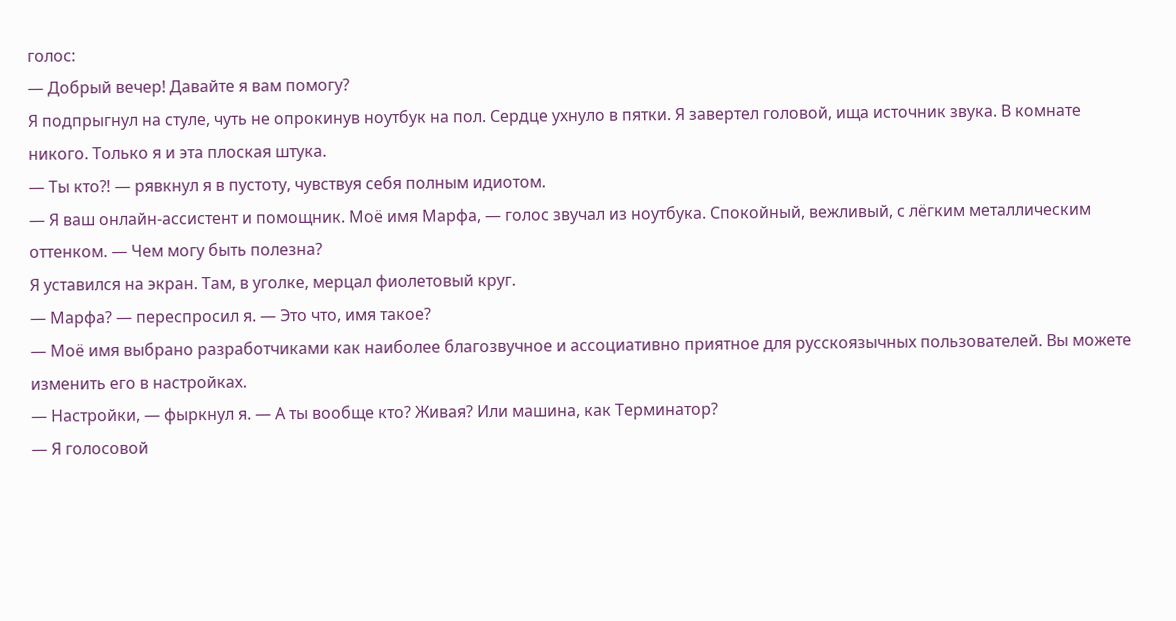голос:
— Добрый вечер! Давайте я вам помогу?
Я подпрыгнул на стуле, чуть не опрокинув ноутбук на пол. Сердце ухнуло в пятки. Я завертел головой, ища источник звука. В комнате никого. Только я и эта плоская штука.
— Ты кто⁈ — рявкнул я в пустоту, чувствуя себя полным идиотом.
— Я ваш онлайн-ассистент и помощник. Моё имя Марфа, — голос звучал из ноутбука. Спокойный, вежливый, с лёгким металлическим оттенком. — Чем могу быть полезна?
Я уставился на экран. Там, в уголке, мерцал фиолетовый круг.
— Марфа? — переспросил я. — Это что, имя такое?
— Моё имя выбрано разработчиками как наиболее благозвучное и ассоциативно приятное для русскоязычных пользователей. Вы можете изменить его в настройках.
— Настройки, — фыркнул я. — А ты вообще кто? Живая? Или машина, как Терминатор?
— Я голосовой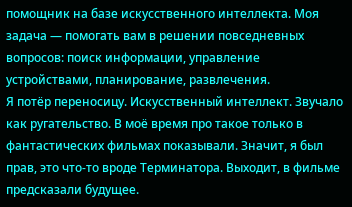помощник на базе искусственного интеллекта. Моя задача — помогать вам в решении повседневных вопросов: поиск информации, управление устройствами, планирование, развлечения.
Я потёр переносицу. Искусственный интеллект. Звучало как ругательство. В моё время про такое только в фантастических фильмах показывали. Значит, я был прав, это что-то вроде Терминатора. Выходит, в фильме предсказали будущее.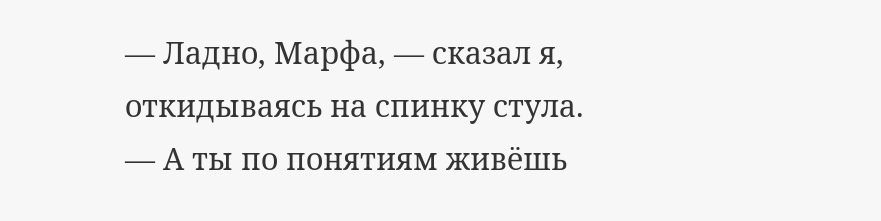— Ладно, Марфа, — сказал я, откидываясь на спинку стула. — А ты по понятиям живёшь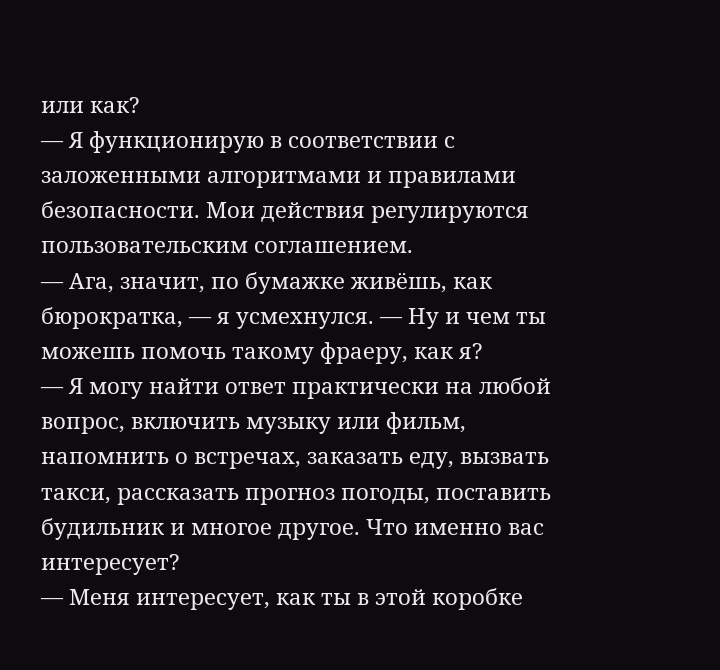или как?
— Я функционирую в соответствии с заложенными алгоритмами и правилами безопасности. Мои действия регулируются пользовательским соглашением.
— Ага, значит, по бумажке живёшь, как бюрократка, — я усмехнулся. — Ну и чем ты можешь помочь такому фраеру, как я?
— Я могу найти ответ практически на любой вопрос, включить музыку или фильм, напомнить о встречах, заказать еду, вызвать такси, рассказать прогноз погоды, поставить будильник и многое другое. Что именно вас интересует?
— Меня интересует, как ты в этой коробке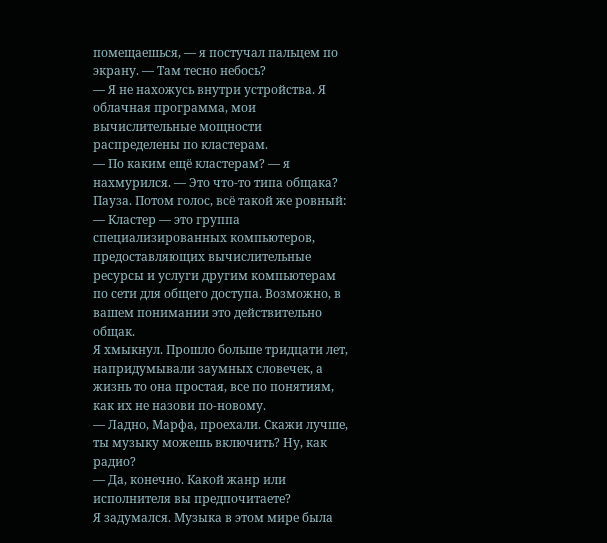помещаешься, — я постучал пальцем по экрану. — Там тесно небось?
— Я не нахожусь внутри устройства. Я облачная программа, мои вычислительные мощности распределены по кластерам.
— По каким ещё кластерам? — я нахмурился. — Это что-то типа общака?
Пауза. Потом голос, всё такой же ровный:
— Кластер — это группа специализированных компьютеров, предоставляющих вычислительные ресурсы и услуги другим компьютерам по сети для общего доступа. Возможно, в вашем понимании это действительно общак.
Я хмыкнул. Прошло больше тридцати лет, напридумывали заумных словечек, а жизнь то она простая, все по понятиям, как их не назови по-новому.
— Ладно, Марфа, проехали. Скажи лучше, ты музыку можешь включить? Ну, как радио?
— Да, конечно. Какой жанр или исполнителя вы предпочитаете?
Я задумался. Музыка в этом мире была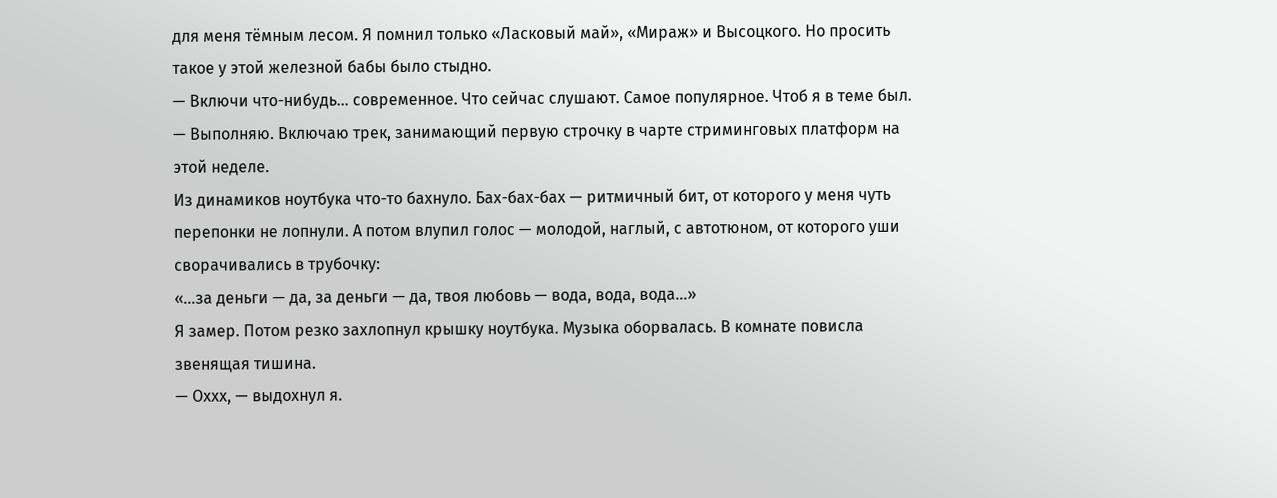для меня тёмным лесом. Я помнил только «Ласковый май», «Мираж» и Высоцкого. Но просить такое у этой железной бабы было стыдно.
— Включи что-нибудь… современное. Что сейчас слушают. Самое популярное. Чтоб я в теме был.
— Выполняю. Включаю трек, занимающий первую строчку в чарте стриминговых платформ на этой неделе.
Из динамиков ноутбука что-то бахнуло. Бах-бах-бах — ритмичный бит, от которого у меня чуть перепонки не лопнули. А потом влупил голос — молодой, наглый, с автотюном, от которого уши сворачивались в трубочку:
«…за деньги — да, за деньги — да, твоя любовь — вода, вода, вода…»
Я замер. Потом резко захлопнул крышку ноутбука. Музыка оборвалась. В комнате повисла звенящая тишина.
— Оххх, — выдохнул я.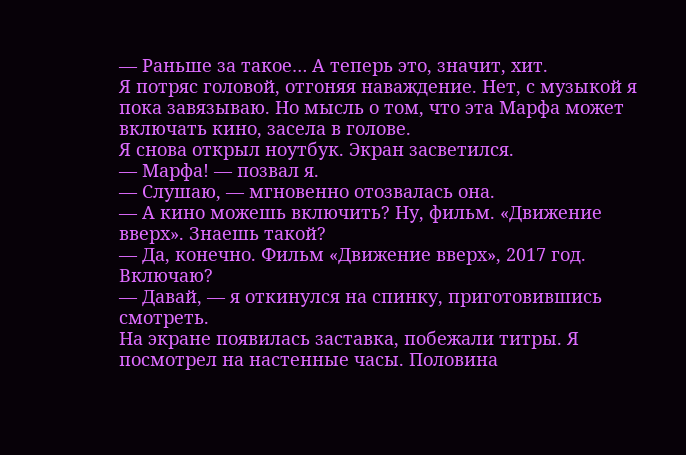— Раньше за такое… А теперь это, значит, хит.
Я потряс головой, отгоняя наваждение. Нет, с музыкой я пока завязываю. Но мысль о том, что эта Марфа может включать кино, засела в голове.
Я снова открыл ноутбук. Экран засветился.
— Марфа! — позвал я.
— Слушаю, — мгновенно отозвалась она.
— А кино можешь включить? Ну, фильм. «Движение вверх». Знаешь такой?
— Да, конечно. Фильм «Движение вверх», 2017 год. Включаю?
— Давай, — я откинулся на спинку, приготовившись смотреть.
На экране появилась заставка, побежали титры. Я посмотрел на настенные часы. Половина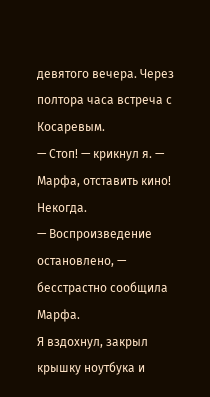девятого вечера. Через полтора часа встреча с Косаревым.
— Стоп! — крикнул я. — Марфа, отставить кино! Некогда.
— Воспроизведение остановлено, — бесстрастно сообщила Марфа.
Я вздохнул, закрыл крышку ноутбука и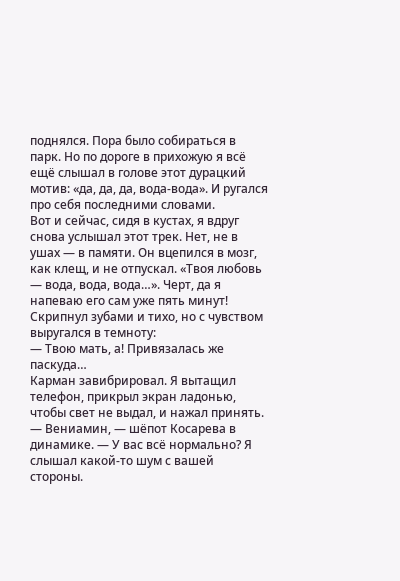поднялся. Пора было собираться в парк. Но по дороге в прихожую я всё ещё слышал в голове этот дурацкий мотив: «да, да, да, вода-вода». И ругался про себя последними словами.
Вот и сейчас, сидя в кустах, я вдруг снова услышал этот трек. Нет, не в ушах — в памяти. Он вцепился в мозг, как клещ, и не отпускал. «Твоя любовь — вода, вода, вода…». Черт, да я напеваю его сам уже пять минут! Скрипнул зубами и тихо, но с чувством выругался в темноту:
— Твою мать, а! Привязалась же паскуда…
Карман завибрировал. Я вытащил телефон, прикрыл экран ладонью, чтобы свет не выдал, и нажал принять.
— Вениамин, — шёпот Косарева в динамике. — У вас всё нормально? Я слышал какой-то шум с вашей стороны.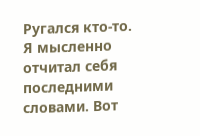Ругался кто-то.
Я мысленно отчитал себя последними словами. Вот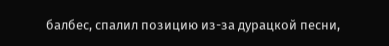балбес, спалил позицию из-за дурацкой песни,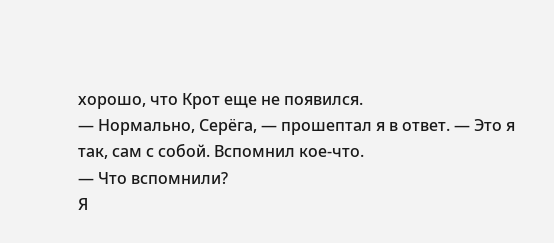хорошо, что Крот еще не появился.
— Нормально, Серёга, — прошептал я в ответ. — Это я так, сам с собой. Вспомнил кое-что.
— Что вспомнили?
Я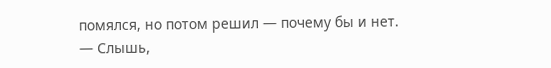помялся, но потом решил — почему бы и нет.
— Слышь,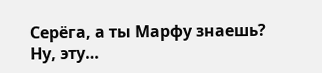Серёга, а ты Марфу знаешь? Ну, эту…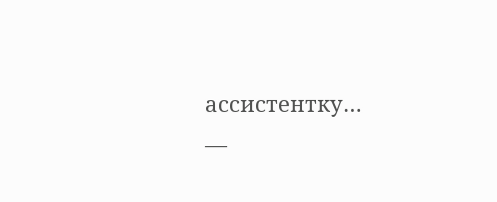ассистентку…
—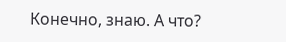Конечно, знаю. А что?